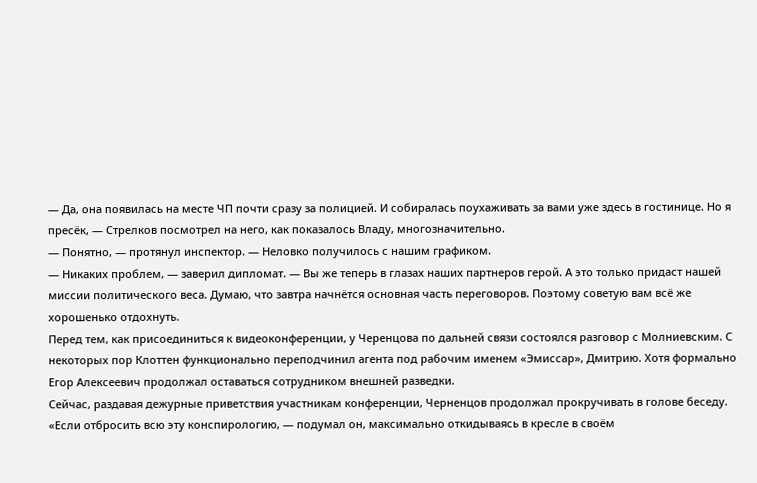— Да, она появилась на месте ЧП почти сразу за полицией. И собиралась поухаживать за вами уже здесь в гостинице. Но я пресёк, — Стрелков посмотрел на него, как показалось Владу, многозначительно.
— Понятно, — протянул инспектор. — Неловко получилось с нашим графиком.
— Никаких проблем, — заверил дипломат. — Вы же теперь в глазах наших партнеров герой. А это только придаст нашей миссии политического веса. Думаю, что завтра начнётся основная часть переговоров. Поэтому советую вам всё же хорошенько отдохнуть.
Перед тем, как присоединиться к видеоконференции, у Черенцова по дальней связи состоялся разговор с Молниевским. С некоторых пор Клоттен функционально переподчинил агента под рабочим именем «Эмиссар», Дмитрию. Хотя формально Егор Алексеевич продолжал оставаться сотрудником внешней разведки.
Сейчас, раздавая дежурные приветствия участникам конференции, Черненцов продолжал прокручивать в голове беседу.
«Если отбросить всю эту конспирологию, — подумал он, максимально откидываясь в кресле в своём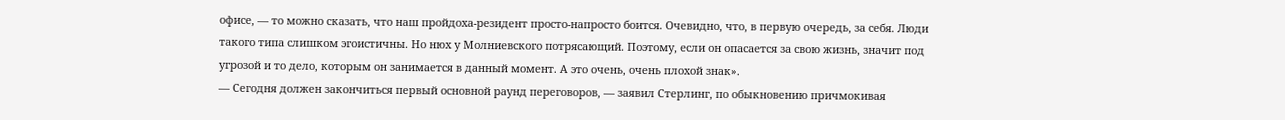офисе, — то можно сказать, что наш пройдоха-резидент просто-напросто боится. Очевидно, что, в первую очередь, за себя. Люди такого типа слишком эгоистичны. Но нюх у Молниевского потрясающий. Поэтому, если он опасается за свою жизнь, значит под угрозой и то дело, которым он занимается в данный момент. А это очень, очень плохой знак».
— Сегодня должен закончиться первый основной раунд переговоров, — заявил Стерлинг, по обыкновению причмокивая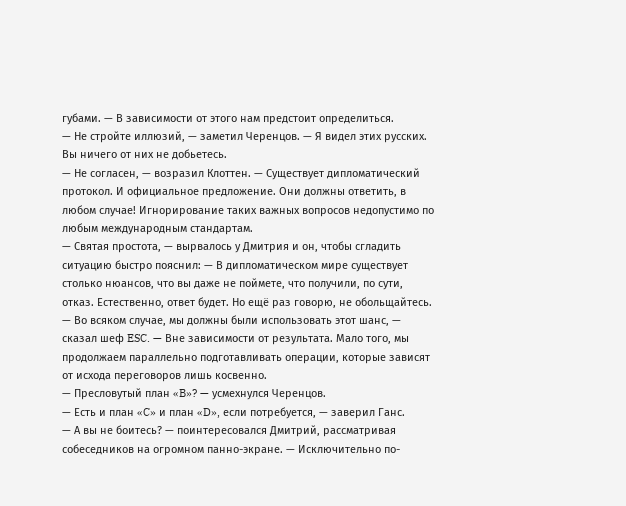губами. — В зависимости от этого нам предстоит определиться.
— Не стройте иллюзий, — заметил Черенцов. — Я видел этих русских. Вы ничего от них не добьетесь.
— Не согласен, — возразил Клоттен. — Существует дипломатический протокол. И официальное предложение. Они должны ответить, в любом случае! Игнорирование таких важных вопросов недопустимо по любым международным стандартам.
— Святая простота, — вырвалось у Дмитрия и он, чтобы сгладить ситуацию быстро пояснил: — В дипломатическом мире существует столько нюансов, что вы даже не поймете, что получили, по сути, отказ. Естественно, ответ будет. Но ещё раз говорю, не обольщайтесь.
— Во всяком случае, мы должны были использовать этот шанс, — сказал шеф ESC. — Вне зависимости от результата. Мало того, мы продолжаем параллельно подготавливать операции, которые зависят от исхода переговоров лишь косвенно.
— Пресловутый план «B»? — усмехнулся Черенцов.
— Есть и план «C» и план «D», если потребуется, — заверил Ганс.
— А вы не боитесь? — поинтересовался Дмитрий, рассматривая собеседников на огромном панно-экране. — Исключительно по-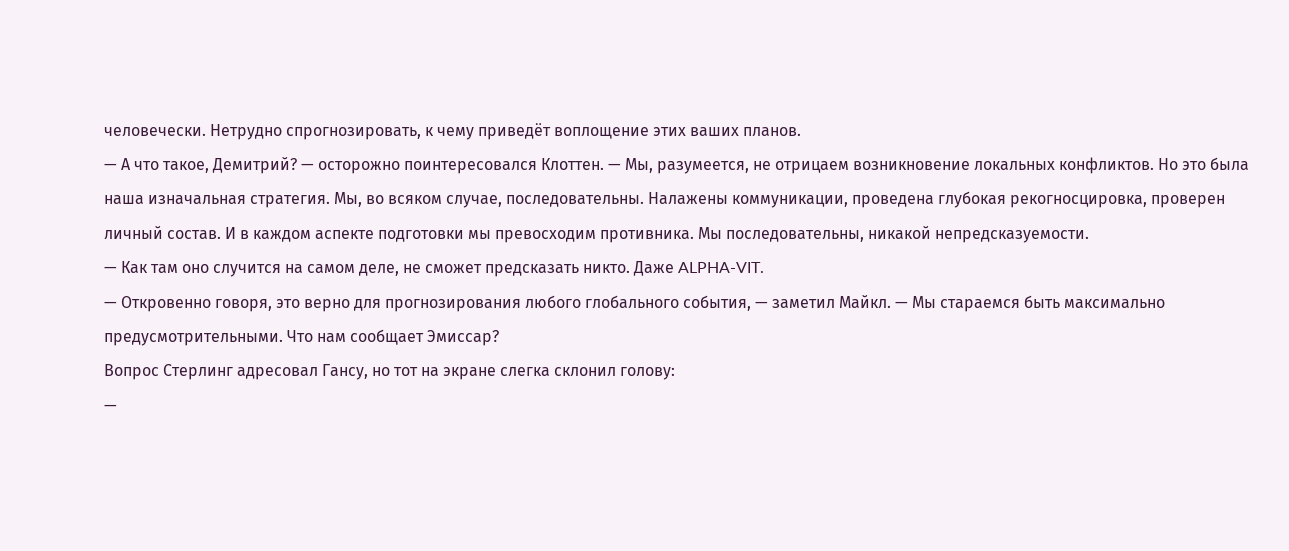человечески. Нетрудно спрогнозировать, к чему приведёт воплощение этих ваших планов.
— А что такое, Демитрий? — осторожно поинтересовался Клоттен. — Мы, разумеется, не отрицаем возникновение локальных конфликтов. Но это была наша изначальная стратегия. Мы, во всяком случае, последовательны. Налажены коммуникации, проведена глубокая рекогносцировка, проверен личный состав. И в каждом аспекте подготовки мы превосходим противника. Мы последовательны, никакой непредсказуемости.
— Как там оно случится на самом деле, не сможет предсказать никто. Даже ALPHA-VIT.
— Откровенно говоря, это верно для прогнозирования любого глобального события, — заметил Майкл. — Мы стараемся быть максимально предусмотрительными. Что нам сообщает Эмиссар?
Вопрос Стерлинг адресовал Гансу, но тот на экране слегка склонил голову:
—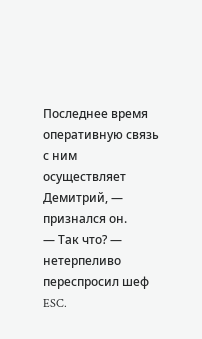Последнее время оперативную связь с ним осуществляет Демитрий, — признался он.
— Так что? — нетерпеливо переспросил шеф ESC.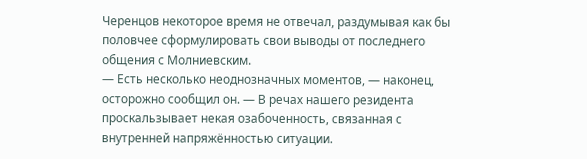Черенцов некоторое время не отвечал, раздумывая как бы половчее сформулировать свои выводы от последнего общения с Молниевским.
— Есть несколько неоднозначных моментов, — наконец, осторожно сообщил он. — В речах нашего резидента проскальзывает некая озабоченность, связанная с внутренней напряжённостью ситуации.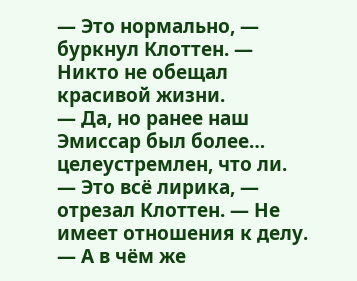— Это нормально, — буркнул Клоттен. — Никто не обещал красивой жизни.
— Да, но ранее наш Эмиссар был более… целеустремлен, что ли.
— Это всё лирика, — отрезал Клоттен. — Не имеет отношения к делу.
— А в чём же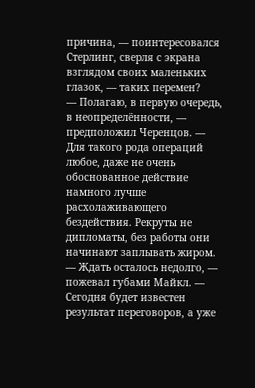причина, — поинтересовался Стерлинг, сверля с экрана взглядом своих маленьких глазок, — таких перемен?
— Полагаю, в первую очередь, в неопределённости, — предположил Черенцов. — Для такого рода операций любое, даже не очень обоснованное действие намного лучше расхолаживающего бездействия. Рекруты не дипломаты, без работы они начинают заплывать жиром.
— Ждать осталось недолго, — пожевал губами Майкл. — Сегодня будет известен результат переговоров, а уже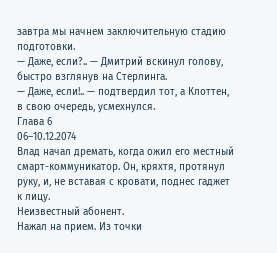завтра мы начнем заключительную стадию подготовки.
— Даже, если?.. — Дмитрий вскинул голову, быстро взглянув на Стерлинга.
— Даже, если!.. — подтвердил тот, а Клоттен, в свою очередь, усмехнулся.
Глава 6
06–10.12.2074
Влад начал дремать, когда ожил его местный смарт-коммуникатор. Он, кряхтя, протянул руку, и, не вставая с кровати, поднес гаджет к лицу.
Неизвестный абонент.
Нажал на прием. Из точки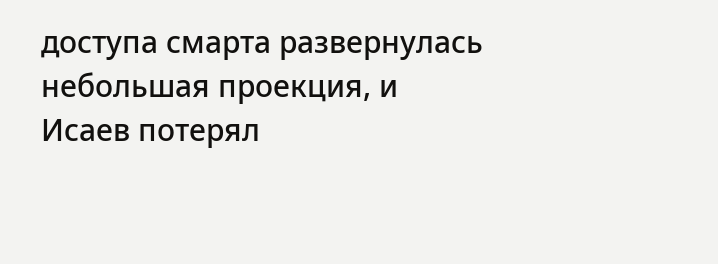доступа смарта развернулась небольшая проекция, и Исаев потерял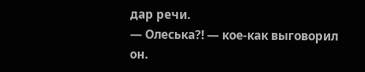дар речи.
— Олеська?! — кое-как выговорил он.